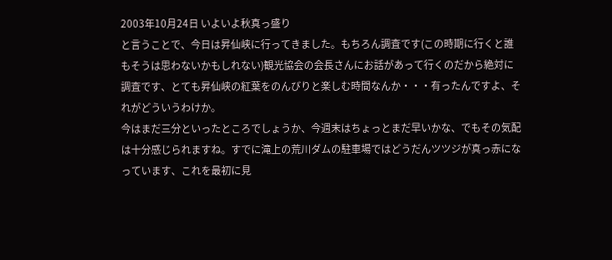2003年10月24日 いよいよ秋真っ盛り
と言うことで、今日は昇仙峡に行ってきました。もちろん調査です(この時期に行くと誰もそうは思わないかもしれない)観光協会の会長さんにお話があって行くのだから絶対に調査です、とても昇仙峡の紅葉をのんびりと楽しむ時間なんか・・・有ったんですよ、それがどういうわけか。
今はまだ三分といったところでしょうか、今週末はちょっとまだ早いかな、でもその気配は十分感じられますね。すでに滝上の荒川ダムの駐車場ではどうだんツツジが真っ赤になっています、これを最初に見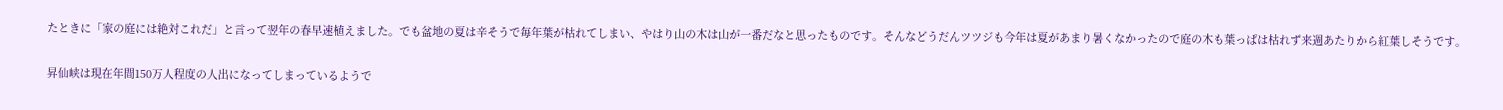たときに「家の庭には絶対これだ」と言って翌年の春早速植えました。でも盆地の夏は辛そうで毎年葉が枯れてしまい、やはり山の木は山が一番だなと思ったものです。そんなどうだんツツジも今年は夏があまり暑くなかったので庭の木も葉っぱは枯れず来週あたりから紅葉しそうです。


昇仙峡は現在年間150万人程度の人出になってしまっているようで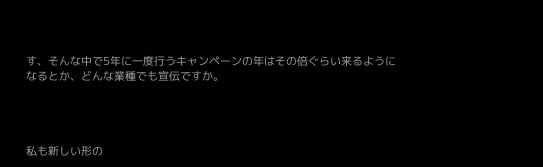す、そんな中で5年に一度行うキャンペーンの年はその倍ぐらい来るようになるとか、どんな業種でも宣伝ですか。




私も新しい形の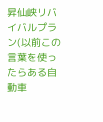昇仙峡リバイバルプラン(以前この言葉を使ったらある自動車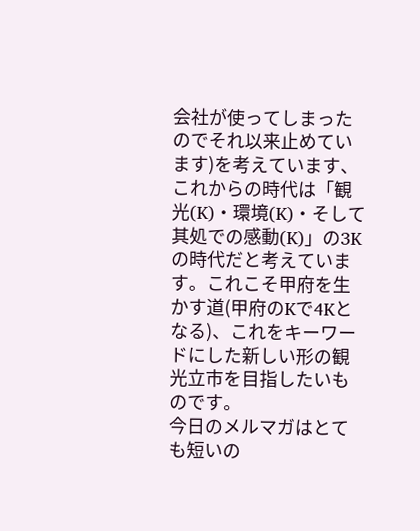会社が使ってしまったのでそれ以来止めています)を考えています、これからの時代は「観光(K)・環境(K)・そして其処での感動(K)」の3Kの時代だと考えています。これこそ甲府を生かす道(甲府のKで4Kとなる)、これをキーワードにした新しい形の観光立市を目指したいものです。
今日のメルマガはとても短いの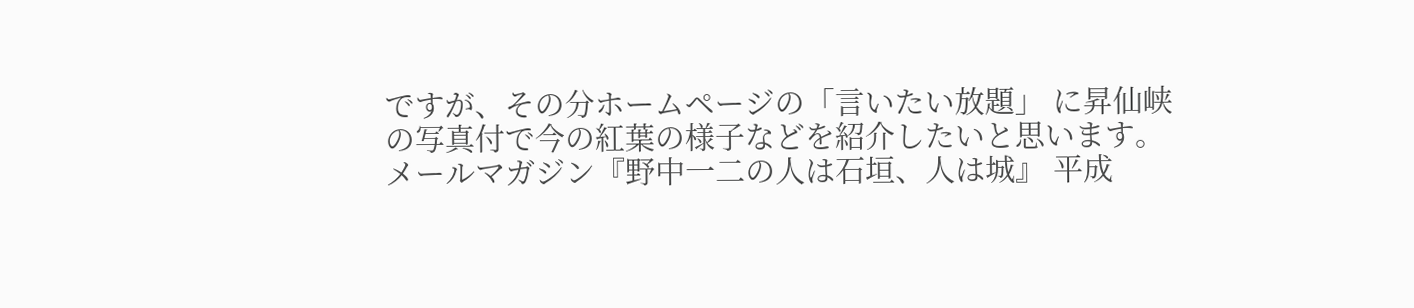ですが、その分ホームページの「言いたい放題」 に昇仙峡の写真付で今の紅葉の様子などを紹介したいと思います。
メールマガジン『野中一二の人は石垣、人は城』 平成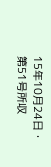15年10月24日・第51号所収